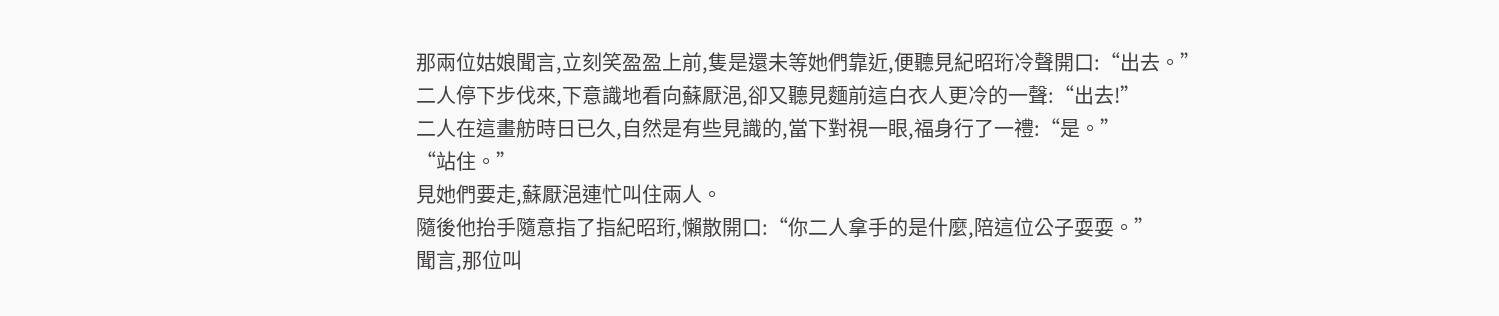那兩位姑娘聞言,立刻笑盈盈上前,隻是還未等她們靠近,便聽見紀昭珩冷聲開口:“出去。”
二人停下步伐來,下意識地看向蘇厭浥,卻又聽見麵前這白衣人更冷的一聲:“出去!”
二人在這畫舫時日已久,自然是有些見識的,當下對視一眼,福身行了一禮:“是。”
“站住。”
見她們要走,蘇厭浥連忙叫住兩人。
隨後他抬手隨意指了指紀昭珩,懶散開口:“你二人拿手的是什麼,陪這位公子耍耍。”
聞言,那位叫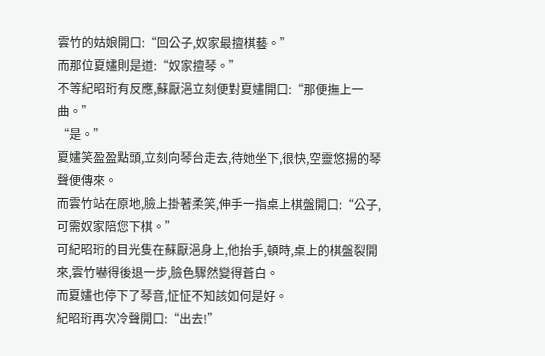雲竹的姑娘開口:“回公子,奴家最擅棋藝。”
而那位夏嫿則是道:“奴家擅琴。”
不等紀昭珩有反應,蘇厭浥立刻便對夏嫿開口:“那便撫上一曲。”
“是。”
夏嫿笑盈盈點頭,立刻向琴台走去,待她坐下,很快,空靈悠揚的琴聲便傳來。
而雲竹站在原地,臉上掛著柔笑,伸手一指桌上棋盤開口:“公子,可需奴家陪您下棋。”
可紀昭珩的目光隻在蘇厭浥身上,他抬手,頓時,桌上的棋盤裂開來,雲竹嚇得後退一步,臉色驟然變得蒼白。
而夏嫿也停下了琴音,怔怔不知該如何是好。
紀昭珩再次冷聲開口:“出去!”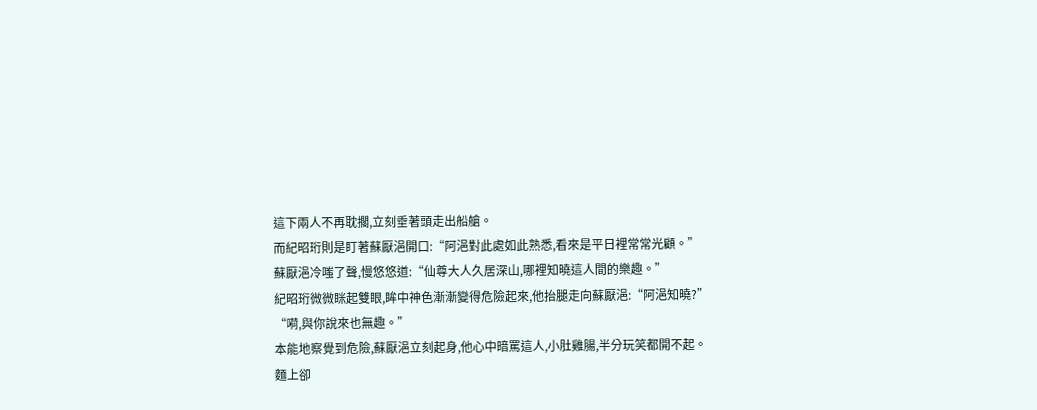這下兩人不再耽擱,立刻垂著頭走出船艙。
而紀昭珩則是盯著蘇厭浥開口:“阿浥對此處如此熟悉,看來是平日裡常常光顧。”
蘇厭浥冷嗤了聲,慢悠悠道:“仙尊大人久居深山,哪裡知曉這人間的樂趣。”
紀昭珩微微眯起雙眼,眸中神色漸漸變得危險起來,他抬腿走向蘇厭浥:“阿浥知曉?”
“嗬,與你說來也無趣。”
本能地察覺到危險,蘇厭浥立刻起身,他心中暗罵這人,小肚雞腸,半分玩笑都開不起。
麵上卻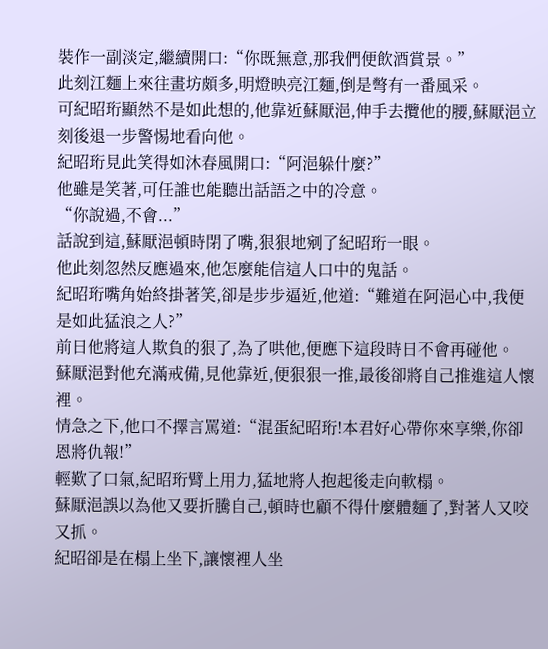裝作一副淡定,繼續開口:“你既無意,那我們便飲酒賞景。”
此刻江麵上來往畫坊頗多,明燈映亮江麵,倒是彆有一番風采。
可紀昭珩顯然不是如此想的,他靠近蘇厭浥,伸手去攬他的腰,蘇厭浥立刻後退一步警惕地看向他。
紀昭珩見此笑得如沐春風開口:“阿浥躲什麼?”
他雖是笑著,可任誰也能聽出話語之中的冷意。
“你說過,不會...”
話說到這,蘇厭浥頓時閉了嘴,狠狠地剜了紀昭珩一眼。
他此刻忽然反應過來,他怎麼能信這人口中的鬼話。
紀昭珩嘴角始終掛著笑,卻是步步逼近,他道:“難道在阿浥心中,我便是如此猛浪之人?”
前日他將這人欺負的狠了,為了哄他,便應下這段時日不會再碰他。
蘇厭浥對他充滿戒備,見他靠近,便狠狠一推,最後卻將自己推進這人懷裡。
情急之下,他口不擇言罵道:“混蛋紀昭珩!本君好心帶你來享樂,你卻恩將仇報!”
輕歎了口氣,紀昭珩臂上用力,猛地將人抱起後走向軟榻。
蘇厭浥誤以為他又要折騰自己,頓時也顧不得什麼體麵了,對著人又咬又抓。
紀昭卻是在榻上坐下,讓懷裡人坐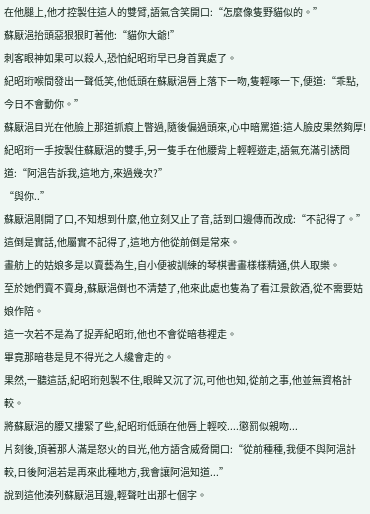在他腿上,他才控製住這人的雙臂,語氣含笑開口:“怎麼像隻野貓似的。”
蘇厭浥抬頭惡狠狠盯著他:“貓你大爺!”
刺客眼神如果可以殺人,恐怕紀昭珩早已身首異處了。
紀昭珩喉間發出一聲低笑,他低頭在蘇厭浥唇上落下一吻,隻輕啄一下,便道:“乖點,今日不會動你。”
蘇厭浥目光在他臉上那道抓痕上瞥過,隨後偏過頭來,心中暗罵道:這人臉皮果然夠厚!
紀昭珩一手按製住蘇厭浥的雙手,另一隻手在他腰背上輕輕遊走,語氣充滿引誘問道:“阿浥告訴我,這地方,來過幾次?”
“與你..”
蘇厭浥剛開了口,不知想到什麼,他立刻又止了音,話到口邊傳而改成:“不記得了。”
這倒是實話,他屬實不記得了,這地方他從前倒是常來。
畫舫上的姑娘多是以賣藝為生,自小便被訓練的琴棋書畫樣樣精通,供人取樂。
至於她們賣不賣身,蘇厭浥倒也不清楚了,他來此處也隻為了看江景飲酒,從不需要姑娘作陪。
這一次若不是為了捉弄紀昭珩,他也不會從暗巷裡走。
畢竟那暗巷是見不得光之人纔會走的。
果然,一聽這話,紀昭珩剋製不住,眼眸又沉了沉,可他也知,從前之事,他並無資格計較。
將蘇厭浥的腰又摟緊了些,紀昭珩低頭在他唇上輕咬....懲罰似親吻...
片刻後,頂著那人滿是怒火的目光,他方語含威脅開口:“從前種種,我便不與阿浥計較,日後阿浥若是再來此種地方,我會讓阿浥知道...”
說到這他湊列蘇厭浥耳邊,輕聲吐出那七個字。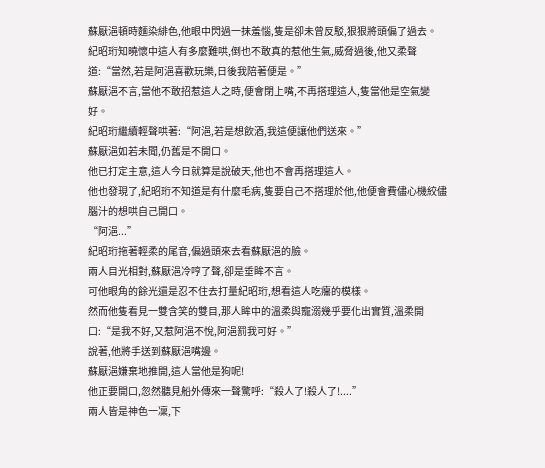蘇厭浥頓時麵染緋色,他眼中閃過一抹羞惱,隻是卻未曾反駁,狠狠將頭偏了過去。
紀昭珩知曉懷中這人有多麼難哄,倒也不敢真的惹他生氣,威脅過後,他又柔聲道:“當然,若是阿浥喜歡玩樂,日後我陪著便是。”
蘇厭浥不言,當他不敢招惹這人之時,便會閉上嘴,不再搭理這人,隻當他是空氣變好。
紀昭珩繼續輕聲哄著:“阿浥,若是想飲酒,我這便讓他們送來。”
蘇厭浥如若未聞,仍舊是不開口。
他已打定主意,這人今日就算是說破天,他也不會再搭理這人。
他也發現了,紀昭珩不知道是有什麼毛病,隻要自己不搭理於他,他便會費儘心機絞儘腦汁的想哄自己開口。
“阿浥...”
紀昭珩拖著輕柔的尾音,偏過頭來去看蘇厭浥的臉。
兩人目光相對,蘇厭浥冷哼了聲,卻是垂眸不言。
可他眼角的餘光還是忍不住去打量紀昭珩,想看這人吃癟的模樣。
然而他隻看見一雙含笑的雙目,那人眸中的溫柔與寵溺幾乎要化出實質,溫柔開口:“是我不好,又惹阿浥不悅,阿浥罰我可好。”
說著,他將手送到蘇厭浥嘴邊。
蘇厭浥嫌棄地推開,這人當他是狗呢!
他正要開口,忽然聽見船外傳來一聲驚呼:“殺人了!殺人了!....”
兩人皆是神色一凜,下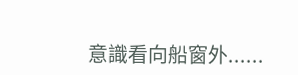意識看向船窗外......